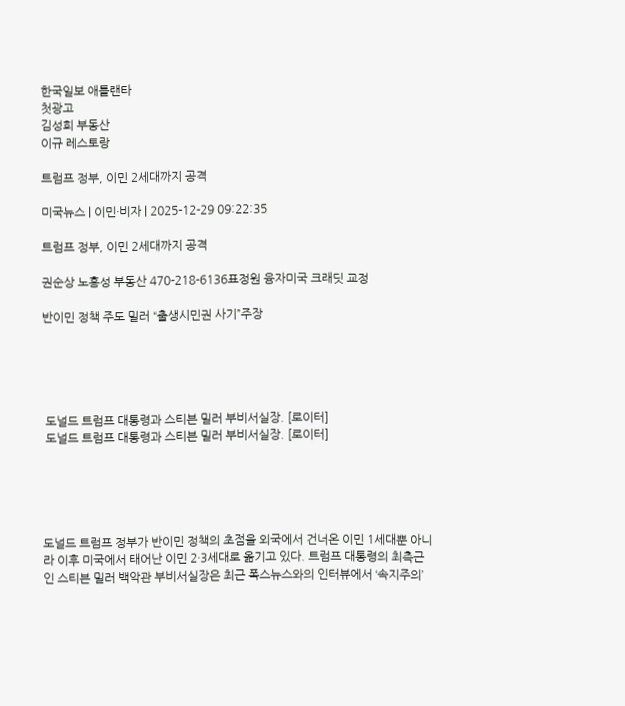한국일보 애틀랜타
첫광고
김성희 부동산
이규 레스토랑

트럼프 정부, 이민 2세대까지 공격

미국뉴스 | 이민·비자 | 2025-12-29 09:22:35

트럼프 정부, 이민 2세대까지 공격

권순상 노흥성 부동산 470-218-6136표정원 융자미국 크래딧 교정

반이민 정책 주도 밀러 “출생시민권 사기”주장





 도널드 트럼프 대통령과 스티븐 밀러 부비서실장. [로이터]
 도널드 트럼프 대통령과 스티븐 밀러 부비서실장. [로이터]





도널드 트럼프 정부가 반이민 정책의 초점을 외국에서 건너온 이민 1세대뿐 아니라 이후 미국에서 태어난 이민 2·3세대로 옮기고 있다. 트럼프 대통령의 최측근인 스티븐 밀러 백악관 부비서실장은 최근 폭스뉴스와의 인터뷰에서 ‘속지주의’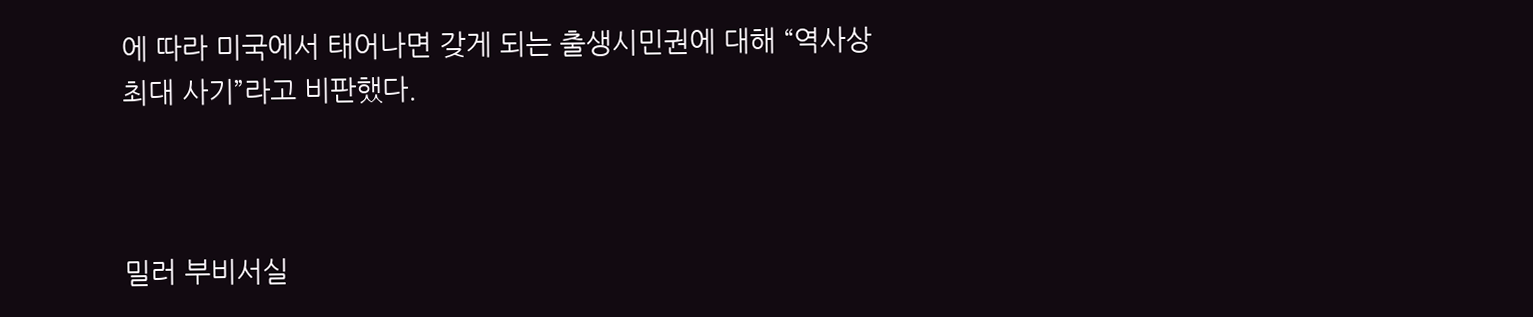에 따라 미국에서 태어나면 갖게 되는 출생시민권에 대해 “역사상 최대 사기”라고 비판했다.



밀러 부비서실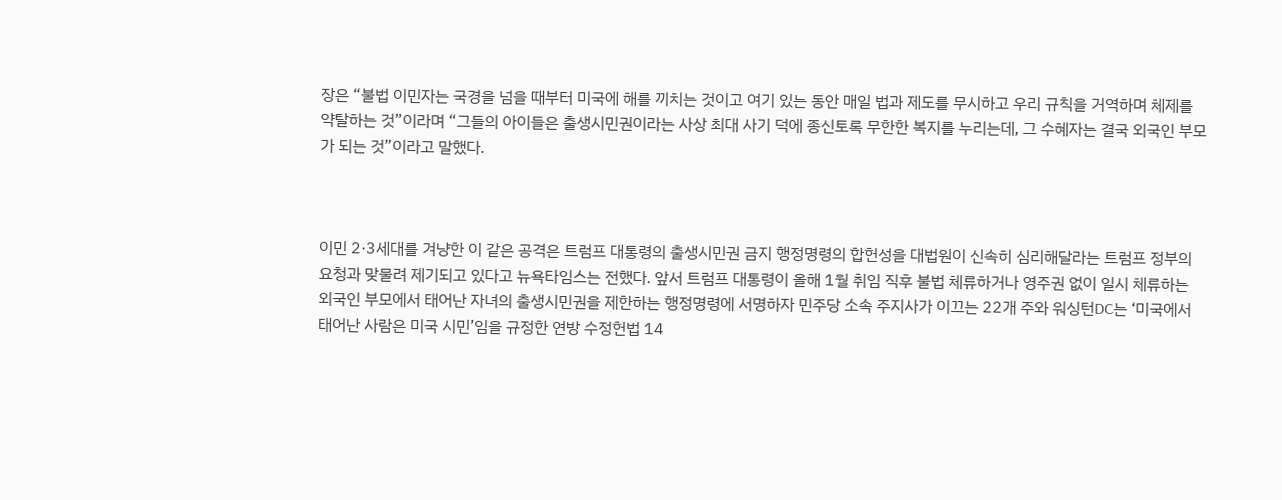장은 “불법 이민자는 국경을 넘을 때부터 미국에 해를 끼치는 것이고 여기 있는 동안 매일 법과 제도를 무시하고 우리 규칙을 거역하며 체제를 약탈하는 것”이라며 “그들의 아이들은 출생시민권이라는 사상 최대 사기 덕에 종신토록 무한한 복지를 누리는데, 그 수혜자는 결국 외국인 부모가 되는 것”이라고 말했다.



이민 2·3세대를 겨냥한 이 같은 공격은 트럼프 대통령의 출생시민권 금지 행정명령의 합헌성을 대법원이 신속히 심리해달라는 트럼프 정부의 요청과 맞물려 제기되고 있다고 뉴욕타임스는 전했다. 앞서 트럼프 대통령이 올해 1월 취임 직후 불법 체류하거나 영주권 없이 일시 체류하는 외국인 부모에서 태어난 자녀의 출생시민권을 제한하는 행정명령에 서명하자 민주당 소속 주지사가 이끄는 22개 주와 워싱턴DC는 ‘미국에서 태어난 사람은 미국 시민’임을 규정한 연방 수정헌법 14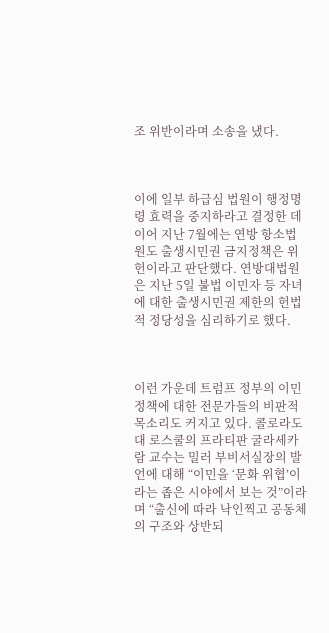조 위반이라며 소송을 냈다.



이에 일부 하급심 법원이 행정명령 효력을 중지하라고 결정한 데 이어 지난 7월에는 연방 항소법원도 출생시민권 금지정책은 위헌이라고 판단했다. 연방대법원은 지난 5일 불법 이민자 등 자녀에 대한 출생시민권 제한의 헌법적 정당성을 심리하기로 했다.



이런 가운데 트럼프 정부의 이민 정책에 대한 전문가들의 비판적 목소리도 커지고 있다. 콜로라도대 로스쿨의 프라티판 굴라세카람 교수는 밀러 부비서실장의 발언에 대해 “이민을 ‘문화 위협’이라는 좁은 시야에서 보는 것”이라며 “출신에 따라 낙인찍고 공동체의 구조와 상반되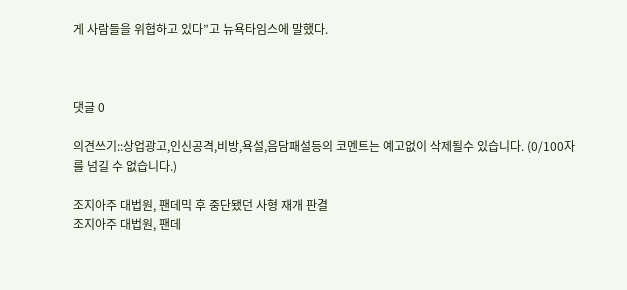게 사람들을 위협하고 있다”고 뉴욕타임스에 말했다.



댓글 0

의견쓰기::상업광고,인신공격,비방,욕설,음담패설등의 코멘트는 예고없이 삭제될수 있습니다. (0/100자를 넘길 수 없습니다.)

조지아주 대법원, 팬데믹 후 중단됐던 사형 재개 판결
조지아주 대법원, 팬데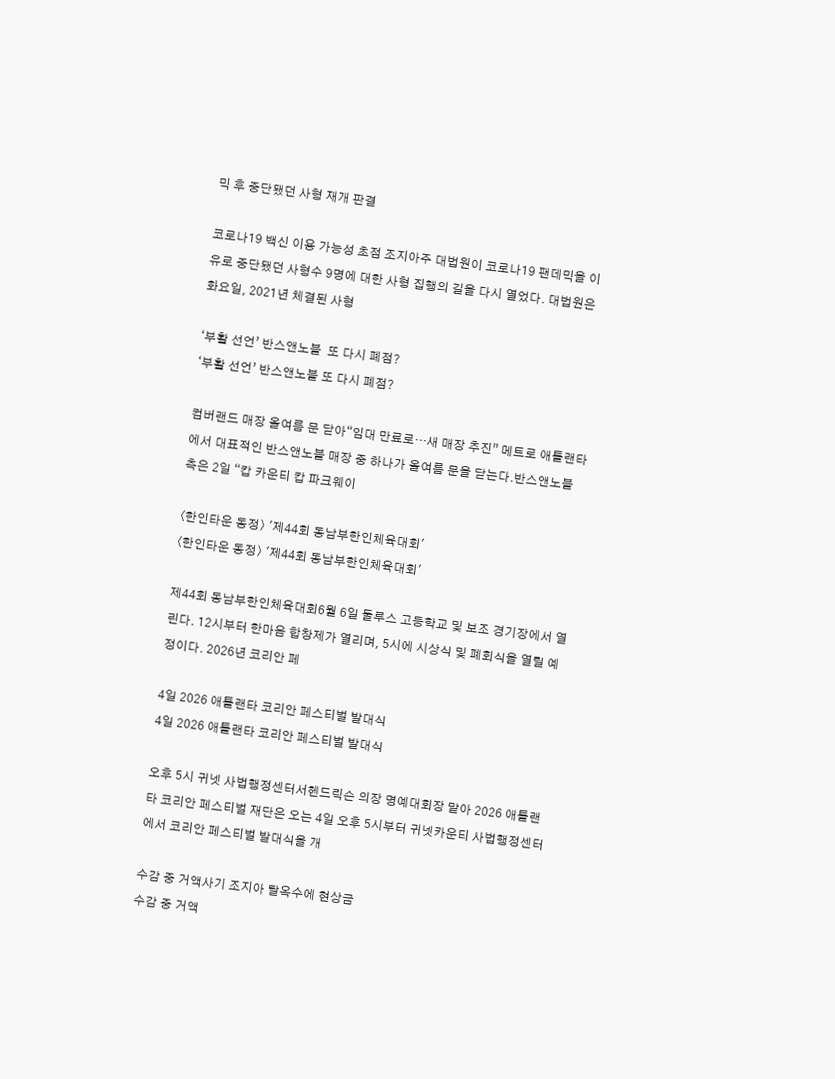믹 후 중단됐던 사형 재개 판결

코로나19 백신 이용 가능성 초점 조지아주 대법원이 코로나19 팬데믹을 이유로 중단됐던 사형수 9명에 대한 사형 집행의 길을 다시 열었다. 대법원은 화요일, 2021년 체결된 사형

‘부활 선언’ 반스앤노블  또 다시 폐점?
‘부활 선언’ 반스앤노블 또 다시 폐점?

컴버랜드 매장 올여름 문 닫아“임대 만료로…새 매장 추진” 메트로 애틀랜타에서 대표적인 반스앤노블 매장 중 하나가 올여름 문을 닫는다.반스앤노블 측은 2일 “캅 카운티 캅 파크웨이

〈한인타운 동정〉 '제44회 동남부한인체육대회'
〈한인타운 동정〉 '제44회 동남부한인체육대회'

제44회 동남부한인체육대회6월 6일 둘루스 고등학교 및 보조 경기장에서 열린다. 12시부터 한마음 합창제가 열리며, 5시에 시상식 및 폐회식을 열릴 예정이다. 2026년 코리안 페

4일 2026 애틀랜타 코리안 페스티벌 발대식
4일 2026 애틀랜타 코리안 페스티벌 발대식

오후 5시 귀넷 사법행정센터서헨드릭슨 의장 명예대회장 맡아 2026 애틀랜타 코리안 페스티벌 재단은 오는 4일 오후 5시부터 귀넷카운티 사법행정센터에서 코리안 페스티벌 발대식을 개

수감 중 거액사기 조지아 탈옥수에 현상금
수감 중 거액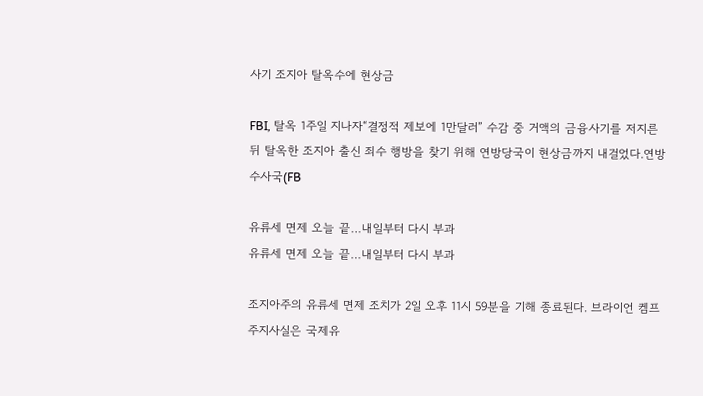사기 조지아 탈옥수에 현상금

FBI, 탈옥 1주일 지나자“결정적 제보에 1만달러” 수감 중 거액의 금융사기를 저지른 뒤 탈옥한 조지아 출신 죄수 행방을 찾기 위해 연방당국이 현상금까지 내걸었다.연방수사국(FB

유류세 면제 오늘 끝…내일부터 다시 부과
유류세 면제 오늘 끝…내일부터 다시 부과

조지아주의 유류세 면제 조치가 2일 오후 11시 59분을 기해 종료된다. 브라이언 켐프 주지사실은 국제유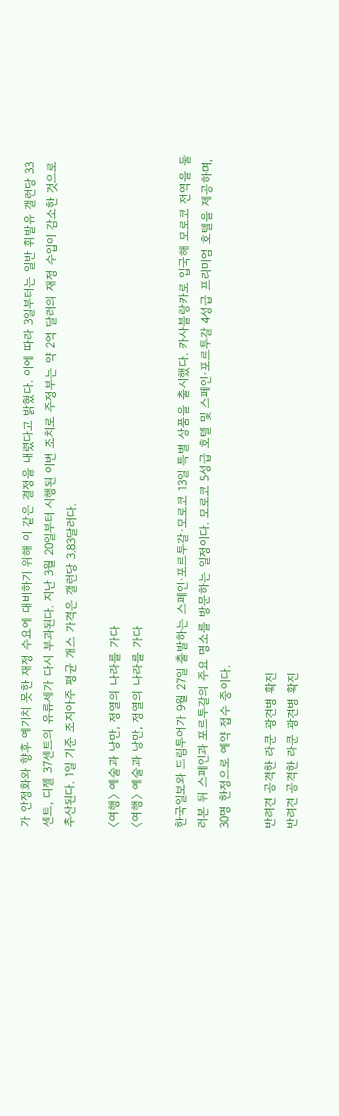가 안정화와 향후 예기치 못한 재정 수요에 대비하기 위해 이 같은 결정을 내렸다고 밝혔다. 이에 따라 3일부터는 일반 휘발유 갤런당 33센트, 디젤 37센트의 유류세가 다시 부과된다. 지난 3월 20일부터 시행된 이번 조치로 주정부는 약 2억 달러의 재정 수입이 감소한 것으로 추산된다. 1일 기준 조지아주 평균 개스 가격은 갤런당 3.83달러다.

〈여행〉 예술과 낭만, 정열의 나라를 가다
〈여행〉 예술과 낭만, 정열의 나라를 가다

한국일보와 드림투어가 9월 27일 출발하는 스페인·포르투갈·모로코 13일 특별 상품을 출시했다. 카사블랑카로 입국해 모로코 전역을 둘러본 뒤 스페인과 포르투갈의 주요 명소를 방문하는 일정이다. 모로코 5성급 호텔 및 스페인·포르투갈 4성급 프리미엄 호텔을 제공하며, 30명 한정으로 예약 접수 중이다.

반려견 공격한 라쿤 광견병 확진
반려견 공격한 라쿤 광견병 확진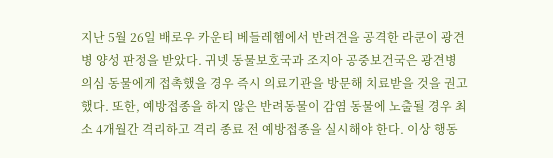지난 5월 26일 배로우 카운티 베들레헴에서 반려견을 공격한 라쿤이 광견병 양성 판정을 받았다. 귀넷 동물보호국과 조지아 공중보건국은 광견병 의심 동물에게 접촉했을 경우 즉시 의료기관을 방문해 치료받을 것을 권고했다. 또한, 예방접종을 하지 않은 반려동물이 감염 동물에 노출될 경우 최소 4개월간 격리하고 격리 종료 전 예방접종을 실시해야 한다. 이상 행동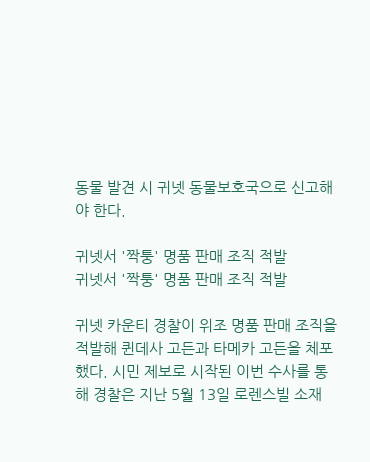동물 발견 시 귀넷 동물보호국으로 신고해야 한다.

귀넷서 '짝퉁' 명품 판매 조직 적발
귀넷서 '짝퉁' 명품 판매 조직 적발

귀넷 카운티 경찰이 위조 명품 판매 조직을 적발해 퀸데사 고든과 타메카 고든을 체포했다. 시민 제보로 시작된 이번 수사를 통해 경찰은 지난 5월 13일 로렌스빌 소재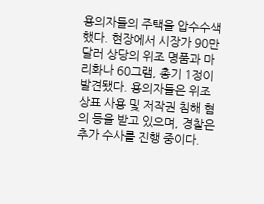용의자들의 주택을 압수수색했다. 현장에서 시장가 90만 달러 상당의 위조 명품과 마리화나 60그램, 총기 1정이 발견됐다. 용의자들은 위조 상표 사용 및 저작권 침해 혐의 등을 받고 있으며, 경찰은 추가 수사를 진행 중이다.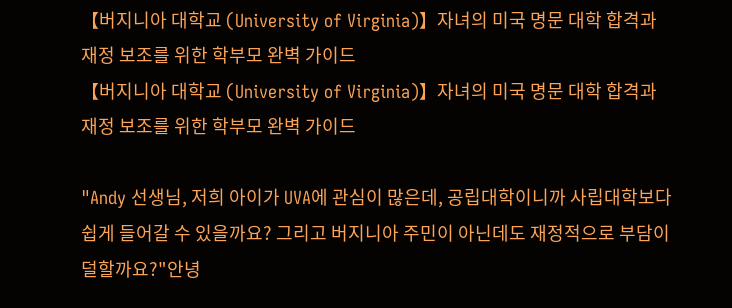【버지니아 대학교 (University of Virginia)】자녀의 미국 명문 대학 합격과 재정 보조를 위한 학부모 완벽 가이드
【버지니아 대학교 (University of Virginia)】자녀의 미국 명문 대학 합격과 재정 보조를 위한 학부모 완벽 가이드

"Andy 선생님, 저희 아이가 UVA에 관심이 많은데, 공립대학이니까 사립대학보다 쉽게 들어갈 수 있을까요? 그리고 버지니아 주민이 아닌데도 재정적으로 부담이 덜할까요?"안녕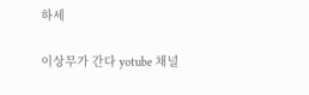하세

이상무가 간다 yotube 채널